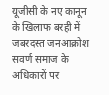यूजीसी के नए कानून के खिलाफ बरही में जबरदस्त जनआक्रोश
सवर्ण समाज के अधिकारों पर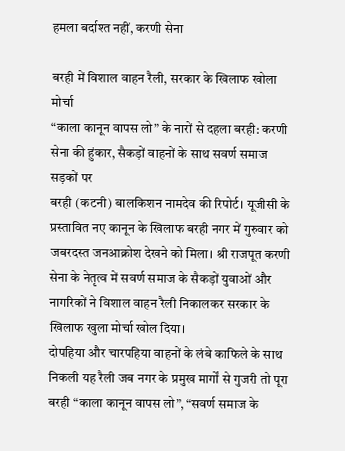हमला बर्दाश्त नहीं, करणी सेना

बरही में विशाल वाहन रैली, सरकार के खिलाफ खोला मोर्चा
“काला कानून वापस लो” के नारों से दहला बरही: करणी सेना की हुंकार, सैकड़ों वाहनों के साथ सवर्ण समाज सड़कों पर
बरही (कटनी) बालकिशन नामदेव की रिपोर्ट। यूजीसी के प्रस्तावित नए कानून के खिलाफ बरही नगर में गुरुवार को जबरदस्त जनआक्रोश देखने को मिला। श्री राजपूत करणी सेना के नेतृत्व में सवर्ण समाज के सैकड़ों युवाओं और नागरिकों ने विशाल वाहन रैली निकालकर सरकार के खिलाफ खुला मोर्चा खोल दिया।
दोपहिया और चारपहिया वाहनों के लंबे काफिले के साथ निकली यह रैली जब नगर के प्रमुख मार्गों से गुजरी तो पूरा बरही “काला कानून वापस लो”, “सवर्ण समाज के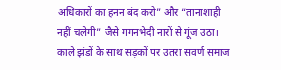अधिकारों का हनन बंद करो” और “तानाशाही नहीं चलेगी” जैसे गगनभेदी नारों से गूंज उठा।
काले झंडों के साथ सड़कों पर उतरा सवर्ण समाज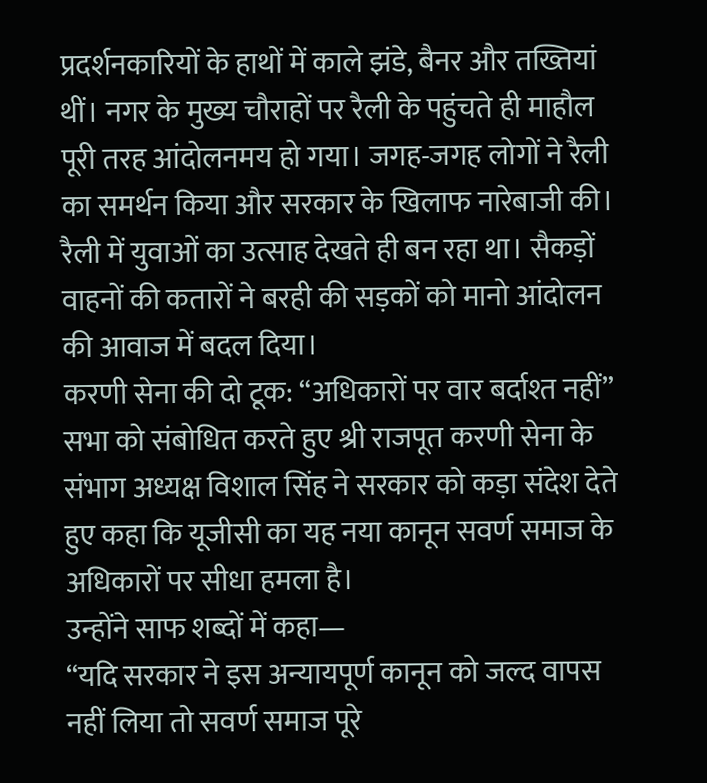प्रदर्शनकारियों के हाथों में काले झंडे, बैनर और तख्तियां थीं। नगर के मुख्य चौराहों पर रैली के पहुंचते ही माहौल पूरी तरह आंदोलनमय हो गया। जगह-जगह लोगों ने रैली का समर्थन किया और सरकार के खिलाफ नारेबाजी की।
रैली में युवाओं का उत्साह देखते ही बन रहा था। सैकड़ों वाहनों की कतारों ने बरही की सड़कों को मानो आंदोलन की आवाज में बदल दिया।
करणी सेना की दो टूक: “अधिकारों पर वार बर्दाश्त नहीं”
सभा को संबोधित करते हुए श्री राजपूत करणी सेना के संभाग अध्यक्ष विशाल सिंह ने सरकार को कड़ा संदेश देते हुए कहा कि यूजीसी का यह नया कानून सवर्ण समाज के अधिकारों पर सीधा हमला है।
उन्होंने साफ शब्दों में कहा—
“यदि सरकार ने इस अन्यायपूर्ण कानून को जल्द वापस नहीं लिया तो सवर्ण समाज पूरे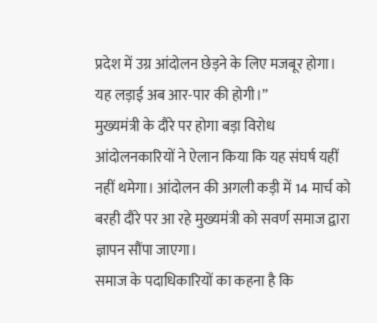प्रदेश में उग्र आंदोलन छेड़ने के लिए मजबूर होगा। यह लड़ाई अब आर-पार की होगी।”
मुख्यमंत्री के दौरे पर होगा बड़ा विरोध
आंदोलनकारियों ने ऐलान किया कि यह संघर्ष यहीं नहीं थमेगा। आंदोलन की अगली कड़ी में 14 मार्च को बरही दौरे पर आ रहे मुख्यमंत्री को सवर्ण समाज द्वारा ज्ञापन सौंपा जाएगा।
समाज के पदाधिकारियों का कहना है कि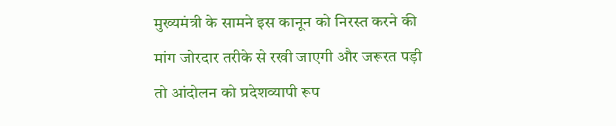मुख्यमंत्री के सामने इस कानून को निरस्त करने की मांग जोरदार तरीके से रखी जाएगी और जरूरत पड़ी तो आंदोलन को प्रदेशव्यापी रूप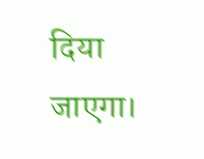दिया जाएगा।